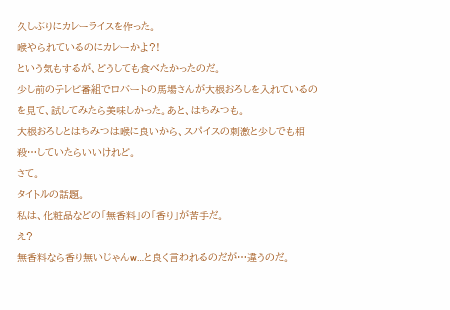久しぶりにカレーライスを作った。
喉やられているのにカレーかよ?!
という気もするが、どうしても食べたかったのだ。
少し前のテレビ番組でロバートの馬場さんが大根おろしを入れているのを見て、試してみたら美味しかった。あと、はちみつも。
大根おろしとはちみつは喉に良いから、スパイスの刺激と少しでも相殺…していたらいいけれど。
さて。
タイトルの話題。
私は、化粧品などの「無香料」の「香り」が苦手だ。
え?
無香料なら香り無いじゃんw…と良く言われるのだが…違うのだ。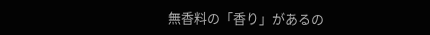無香料の「香り」があるの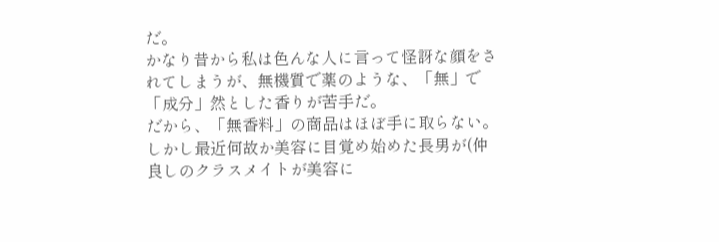だ。
かなり昔から私は色んな人に言って怪訝な顔をされてしまうが、無機質で薬のような、「無」で「成分」然とした香りが苦手だ。
だから、「無香料」の商品はほぼ手に取らない。
しかし最近何故か美容に目覚め始めた長男が(仲良しのクラスメイトが美容に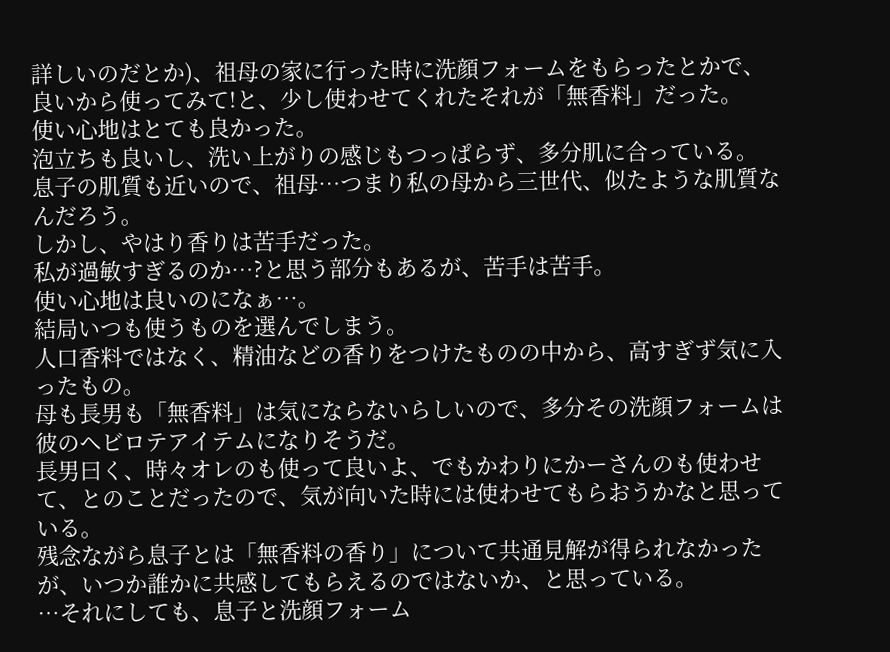詳しいのだとか)、祖母の家に行った時に洗顔フォームをもらったとかで、良いから使ってみて!と、少し使わせてくれたそれが「無香料」だった。
使い心地はとても良かった。
泡立ちも良いし、洗い上がりの感じもつっぱらず、多分肌に合っている。
息子の肌質も近いので、祖母…つまり私の母から三世代、似たような肌質なんだろう。
しかし、やはり香りは苦手だった。
私が過敏すぎるのか…?と思う部分もあるが、苦手は苦手。
使い心地は良いのになぁ…。
結局いつも使うものを選んでしまう。
人口香料ではなく、精油などの香りをつけたものの中から、高すぎず気に入ったもの。
母も長男も「無香料」は気にならないらしいので、多分その洗顔フォームは彼のヘビロテアイテムになりそうだ。
長男曰く、時々オレのも使って良いよ、でもかわりにかーさんのも使わせて、とのことだったので、気が向いた時には使わせてもらおうかなと思っている。
残念ながら息子とは「無香料の香り」について共通見解が得られなかったが、いつか誰かに共感してもらえるのではないか、と思っている。
…それにしても、息子と洗顔フォーム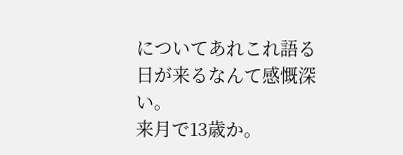についてあれこれ語る日が来るなんて感慨深い。
来月で13歳か。